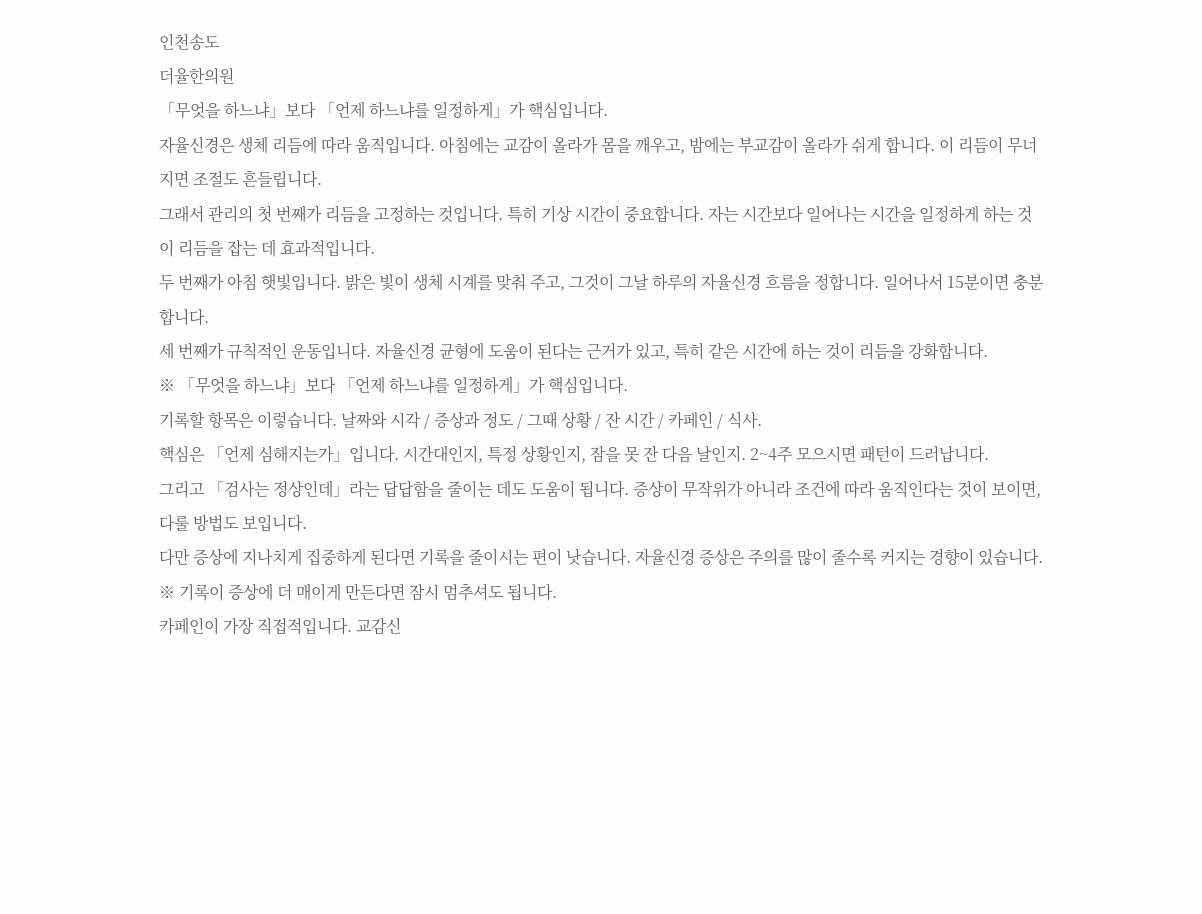인천송도
더율한의원
「무엇을 하느냐」보다 「언제 하느냐를 일정하게」가 핵심입니다.
자율신경은 생체 리듬에 따라 움직입니다. 아침에는 교감이 올라가 몸을 깨우고, 밤에는 부교감이 올라가 쉬게 합니다. 이 리듬이 무너지면 조절도 흔들립니다.
그래서 관리의 첫 번째가 리듬을 고정하는 것입니다. 특히 기상 시간이 중요합니다. 자는 시간보다 일어나는 시간을 일정하게 하는 것이 리듬을 잡는 데 효과적입니다.
두 번째가 아침 햇빛입니다. 밝은 빛이 생체 시계를 맞춰 주고, 그것이 그날 하루의 자율신경 흐름을 정합니다. 일어나서 15분이면 충분합니다.
세 번째가 규칙적인 운동입니다. 자율신경 균형에 도움이 된다는 근거가 있고, 특히 같은 시간에 하는 것이 리듬을 강화합니다.
※ 「무엇을 하느냐」보다 「언제 하느냐를 일정하게」가 핵심입니다.
기록할 항목은 이렇습니다. 날짜와 시각 / 증상과 정도 / 그때 상황 / 잔 시간 / 카페인 / 식사.
핵심은 「언제 심해지는가」입니다. 시간대인지, 특정 상황인지, 잠을 못 잔 다음 날인지. 2~4주 모으시면 패턴이 드러납니다.
그리고 「검사는 정상인데」라는 답답함을 줄이는 데도 도움이 됩니다. 증상이 무작위가 아니라 조건에 따라 움직인다는 것이 보이면, 다룰 방법도 보입니다.
다만 증상에 지나치게 집중하게 된다면 기록을 줄이시는 편이 낫습니다. 자율신경 증상은 주의를 많이 줄수록 커지는 경향이 있습니다.
※ 기록이 증상에 더 매이게 만든다면 잠시 멈추셔도 됩니다.
카페인이 가장 직접적입니다. 교감신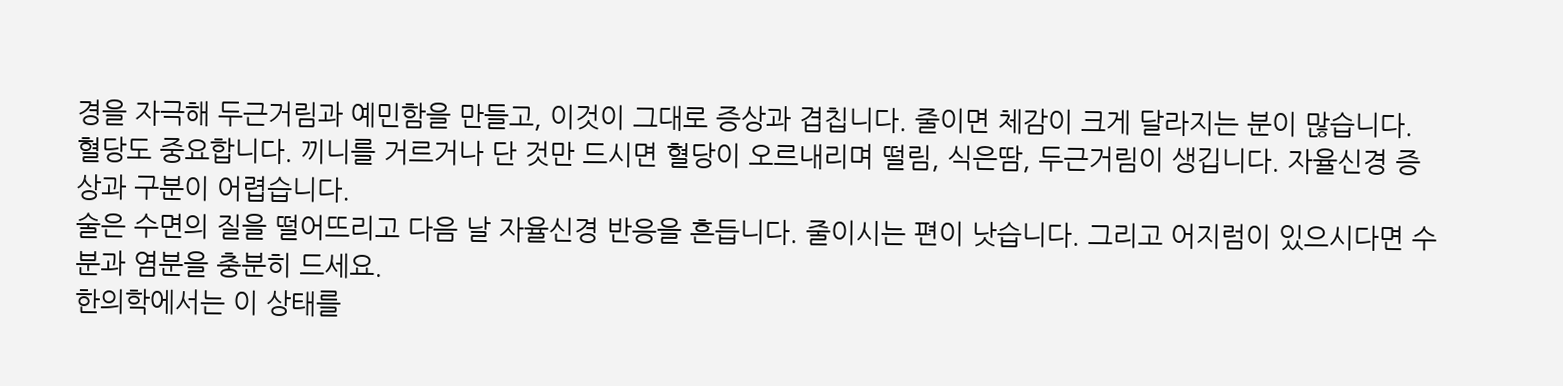경을 자극해 두근거림과 예민함을 만들고, 이것이 그대로 증상과 겹칩니다. 줄이면 체감이 크게 달라지는 분이 많습니다.
혈당도 중요합니다. 끼니를 거르거나 단 것만 드시면 혈당이 오르내리며 떨림, 식은땀, 두근거림이 생깁니다. 자율신경 증상과 구분이 어렵습니다.
술은 수면의 질을 떨어뜨리고 다음 날 자율신경 반응을 흔듭니다. 줄이시는 편이 낫습니다. 그리고 어지럼이 있으시다면 수분과 염분을 충분히 드세요.
한의학에서는 이 상태를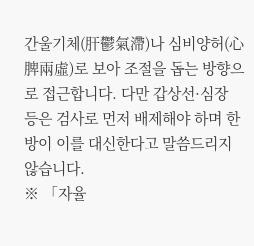간울기체(肝鬱氣滯)나 심비양허(心脾兩虛)로 보아 조절을 돕는 방향으로 접근합니다. 다만 갑상선·심장 등은 검사로 먼저 배제해야 하며 한방이 이를 대신한다고 말씀드리지 않습니다.
※ 「자율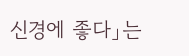신경에 좋다」는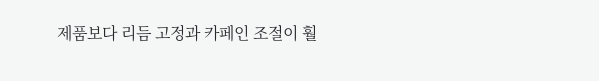제품보다 리듬 고정과 카페인 조절이 훨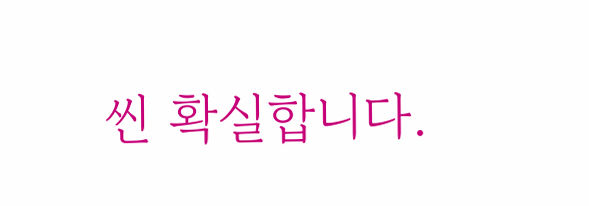씬 확실합니다.